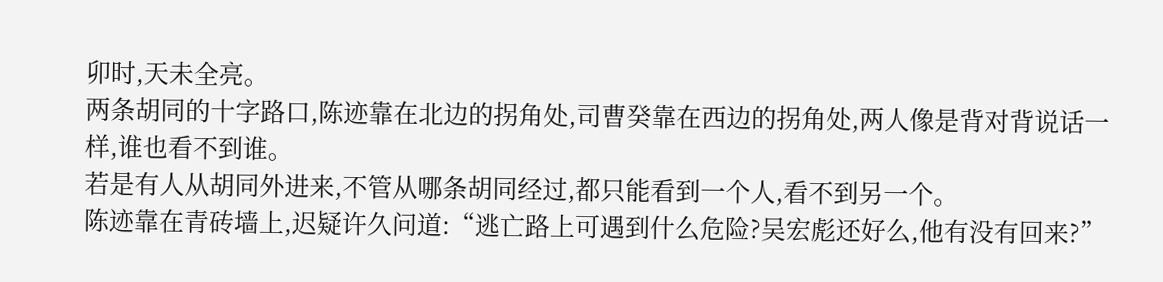卯时,天未全亮。
两条胡同的十字路口,陈迹靠在北边的拐角处,司曹癸靠在西边的拐角处,两人像是背对背说话一样,谁也看不到谁。
若是有人从胡同外进来,不管从哪条胡同经过,都只能看到一个人,看不到另一个。
陈迹靠在青砖墙上,迟疑许久问道:“逃亡路上可遇到什么危险?吴宏彪还好么,他有没有回来?”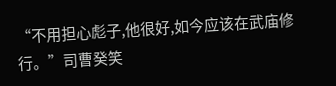“不用担心彪子,他很好,如今应该在武庙修行。”司曹癸笑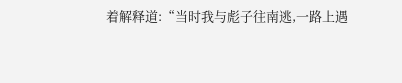着解释道:“当时我与彪子往南逃,一路上遇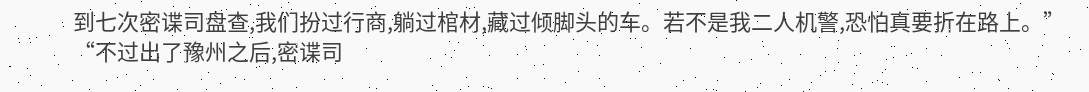到七次密谍司盘查,我们扮过行商,躺过棺材,藏过倾脚头的车。若不是我二人机警,恐怕真要折在路上。”
“不过出了豫州之后,密谍司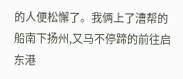的人便松懈了。我俩上了漕帮的船南下扬州,又马不停蹄的前往启东港